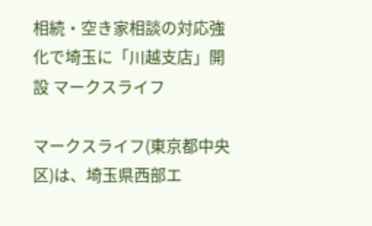相続・空き家相談の対応強化で埼玉に「川越支店」開設 マークスライフ

マークスライフ(東京都中央区)は、埼玉県西部エ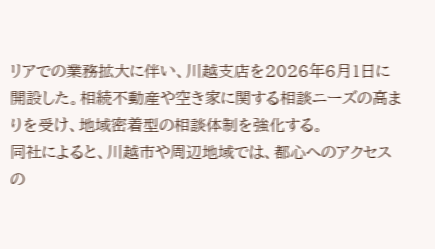リアでの業務拡大に伴い、川越支店を2026年6月1日に開設した。相続不動産や空き家に関する相談ニーズの高まりを受け、地域密着型の相談体制を強化する。
同社によると、川越市や周辺地域では、都心へのアクセスの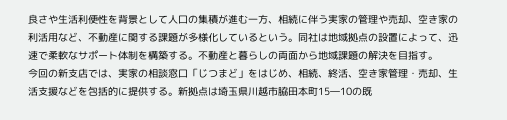良さや生活利便性を背景として人口の集積が進む一方、相続に伴う実家の管理や売却、空き家の利活用など、不動産に関する課題が多様化しているという。同社は地域拠点の設置によって、迅速で柔軟なサポート体制を構築する。不動産と暮らしの両面から地域課題の解決を目指す。
今回の新支店では、実家の相談窓口「じつまど」をはじめ、相続、終活、空き家管理・売却、生活支援などを包括的に提供する。新拠点は埼玉県川越市脇田本町15―10の既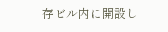存ビル内に開設し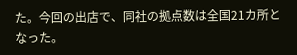た。今回の出店で、同社の拠点数は全国21カ所となった。